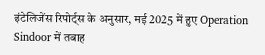इंटेलिजेंस रिपोर्ट्स के अनुसार, मई 2025 में हुए Operation Sindoor में तबाह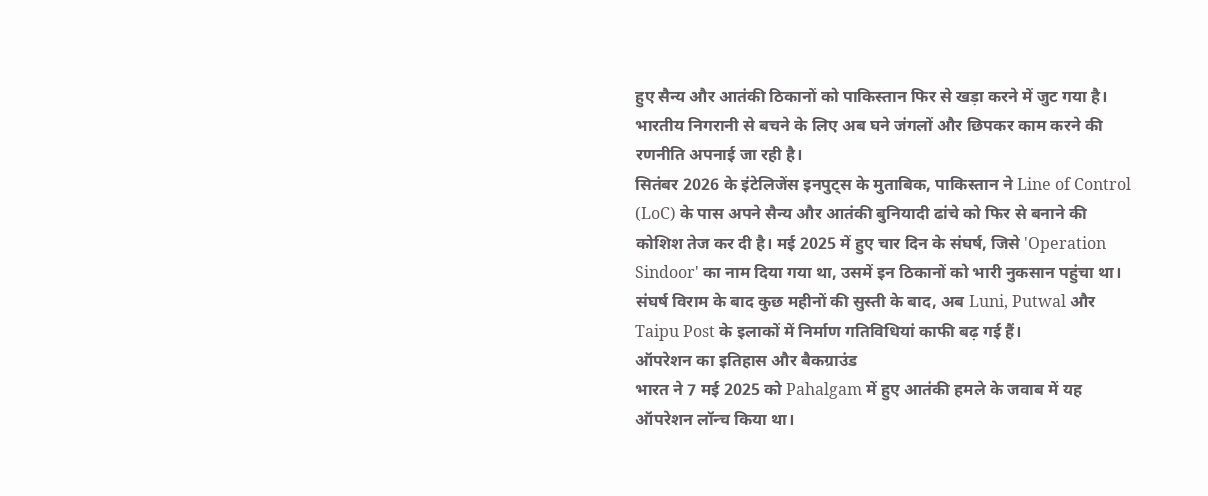हुए सैन्य और आतंकी ठिकानों को पाकिस्तान फिर से खड़ा करने में जुट गया है। भारतीय निगरानी से बचने के लिए अब घने जंगलों और छिपकर काम करने की रणनीति अपनाई जा रही है।
सितंबर 2026 के इंटेलिजेंस इनपुट्स के मुताबिक, पाकिस्तान ने Line of Control (LoC) के पास अपने सैन्य और आतंकी बुनियादी ढांचे को फिर से बनाने की कोशिश तेज कर दी है। मई 2025 में हुए चार दिन के संघर्ष, जिसे 'Operation Sindoor' का नाम दिया गया था, उसमें इन ठिकानों को भारी नुकसान पहुंचा था। संघर्ष विराम के बाद कुछ महीनों की सुस्ती के बाद, अब Luni, Putwal और Taipu Post के इलाकों में निर्माण गतिविधियां काफी बढ़ गई हैं।
ऑपरेशन का इतिहास और बैकग्राउंड
भारत ने 7 मई 2025 को Pahalgam में हुए आतंकी हमले के जवाब में यह ऑपरेशन लॉन्च किया था।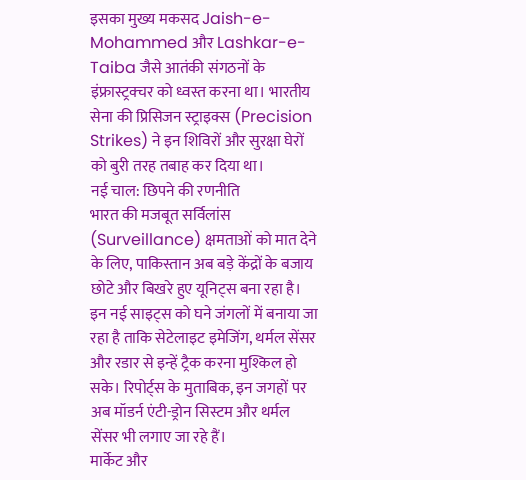इसका मुख्य मकसद Jaish-e-Mohammed और Lashkar-e-Taiba जैसे आतंकी संगठनों के इंफ्रास्ट्रक्चर को ध्वस्त करना था। भारतीय सेना की प्रिसिजन स्ट्राइक्स (Precision Strikes) ने इन शिविरों और सुरक्षा घेरों को बुरी तरह तबाह कर दिया था।
नई चाल: छिपने की रणनीति
भारत की मजबूत सर्विलांस (Surveillance) क्षमताओं को मात देने के लिए, पाकिस्तान अब बड़े केंद्रों के बजाय छोटे और बिखरे हुए यूनिट्स बना रहा है। इन नई साइट्स को घने जंगलों में बनाया जा रहा है ताकि सेटेलाइट इमेजिंग, थर्मल सेंसर और रडार से इन्हें ट्रैक करना मुश्किल हो सके। रिपोर्ट्स के मुताबिक, इन जगहों पर अब मॉडर्न एंटी-ड्रोन सिस्टम और थर्मल सेंसर भी लगाए जा रहे हैं।
मार्केट और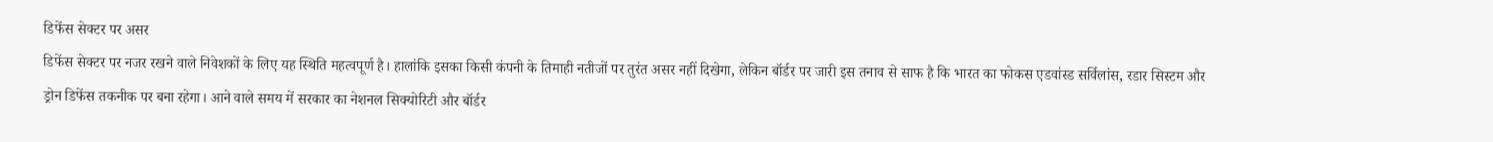डिफेंस सेक्टर पर असर
डिफेंस सेक्टर पर नजर रखने वाले निवेशकों के लिए यह स्थिति महत्वपूर्ण है। हालांकि इसका किसी कंपनी के तिमाही नतीजों पर तुरंत असर नहीं दिखेगा, लेकिन बॉर्डर पर जारी इस तनाव से साफ है कि भारत का फोकस एडवांस्ड सर्विलांस, रडार सिस्टम और ड्रोन डिफेंस तकनीक पर बना रहेगा। आने वाले समय में सरकार का नेशनल सिक्योरिटी और बॉर्डर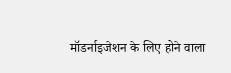मॉडर्नाइजेशन के लिए होने वाला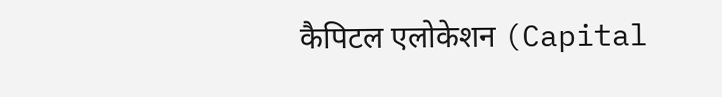कैपिटल एलोकेशन (Capital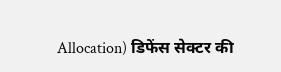Allocation) डिफेंस सेक्टर की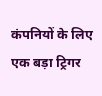कंपनियों के लिए एक बड़ा ट्रिगर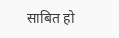साबित हो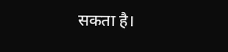सकता है।